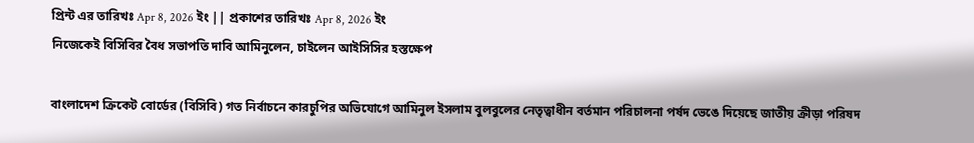প্রিন্ট এর তারিখঃ Apr 8, 2026 ইং || প্রকাশের তারিখঃ Apr 8, 2026 ইং
নিজেকেই বিসিবির বৈধ সভাপতি দাবি আমিনুলেন, চাইলেন আইসিসির হস্তক্ষেপ

বাংলাদেশ ক্রিকেট বোর্ডের (বিসিবি) গত নির্বাচনে কারচুপির অভিযোগে আমিনুল ইসলাম বুলবুলের নেতৃত্বাধীন বর্তমান পরিচালনা পর্ষদ ভেঙে দিয়েছে জাতীয় ক্রীড়া পরিষদ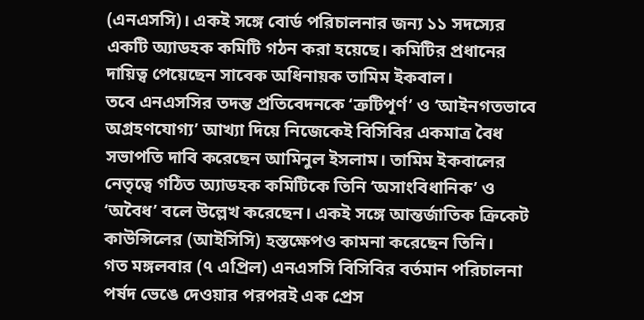(এনএসসি)। একই সঙ্গে বোর্ড পরিচালনার জন্য ১১ সদস্যের একটি অ্যাডহক কমিটি গঠন করা হয়েছে। কমিটির প্রধানের দায়িত্ব পেয়েছেন সাবেক অধিনায়ক তামিম ইকবাল।
তবে এনএসসির তদন্ত প্রতিবেদনকে ‘ত্রুটিপূর্ণ’ ও ‘আইনগতভাবে অগ্রহণযোগ্য’ আখ্যা দিয়ে নিজেকেই বিসিবির একমাত্র বৈধ সভাপতি দাবি করেছেন আমিনুল ইসলাম। তামিম ইকবালের নেতৃত্বে গঠিত অ্যাডহক কমিটিকে তিনি ‘অসাংবিধানিক’ ও ‘অবৈধ’ বলে উল্লেখ করেছেন। একই সঙ্গে আন্তর্জাতিক ক্রিকেট কাউন্সিলের (আইসিসি) হস্তক্ষেপও কামনা করেছেন তিনি।
গত মঙ্গলবার (৭ এপ্রিল) এনএসসি বিসিবির বর্তমান পরিচালনা পর্ষদ ভেঙে দেওয়ার পরপরই এক প্রেস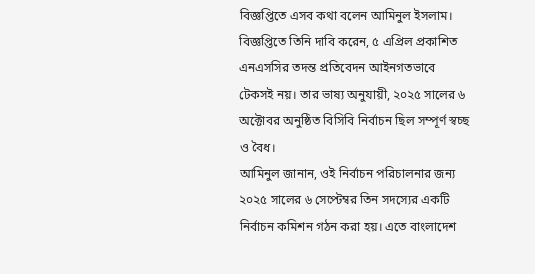বিজ্ঞপ্তিতে এসব কথা বলেন আমিনুল ইসলাম।
বিজ্ঞপ্তিতে তিনি দাবি করেন, ৫ এপ্রিল প্রকাশিত এনএসসির তদন্ত প্রতিবেদন আইনগতভাবে টেকসই নয়। তার ভাষ্য অনুযায়ী, ২০২৫ সালের ৬ অক্টোবর অনুষ্ঠিত বিসিবি নির্বাচন ছিল সম্পূর্ণ স্বচ্ছ ও বৈধ।
আমিনুল জানান, ওই নির্বাচন পরিচালনার জন্য ২০২৫ সালের ৬ সেপ্টেম্বর তিন সদস্যের একটি নির্বাচন কমিশন গঠন করা হয়। এতে বাংলাদেশ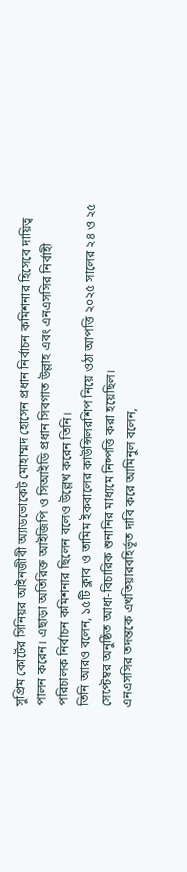সুপ্রিম কোর্টের সিনিয়র আইনজীবী অ্যাডভোকেট মোহাম্মদ হোসেন প্রধান নির্বাচন কমিশনার হিসেবে দায়িত্ব পালন করেন। এছাড়া অতিরিক্ত আইজিপি ও সিআইডি প্রধান সিবগাত উল্লাহ এবং এনএসসির নির্বাহী পরিচালক নির্বাচন কমিশনার ছিলেন বলেও উল্লেখ করেন তিনি।
তিনি আরও বলেন, ১৫টি ক্লাব ও তামিম ইকবালের কাউন্সিলরশিপ নিয়ে ওঠা আপত্তি ২০২৫ সালের ২৪ ও ২৫ সেপ্টেম্বর অনুষ্ঠিত আধা-বিচারিক শুনানির মাধ্যমে নিষ্পত্তি করা হয়েছিল।
এনএসসির তদন্তকে এখতিয়ারবহির্ভূত দাবি করে আমিনুল বলেন,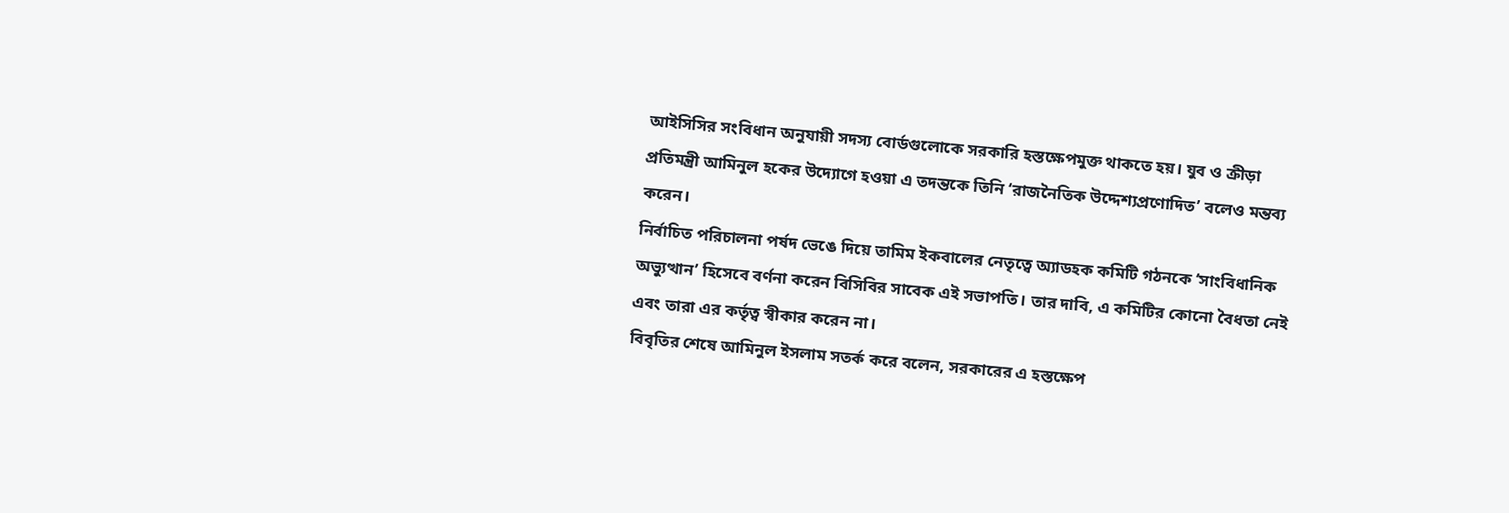আইসিসির সংবিধান অনুযায়ী সদস্য বোর্ডগুলোকে সরকারি হস্তক্ষেপমুক্ত থাকতে হয়। যুব ও ক্রীড়া প্রতিমন্ত্রী আমিনুল হকের উদ্যোগে হওয়া এ তদন্তকে তিনি ‘রাজনৈতিক উদ্দেশ্যপ্রণোদিত’ বলেও মন্তব্য করেন।
নির্বাচিত পরিচালনা পর্ষদ ভেঙে দিয়ে তামিম ইকবালের নেতৃত্বে অ্যাডহক কমিটি গঠনকে ‘সাংবিধানিক অভ্যুত্থান’ হিসেবে বর্ণনা করেন বিসিবির সাবেক এই সভাপতি। তার দাবি, এ কমিটির কোনো বৈধতা নেই এবং তারা এর কর্তৃত্ব স্বীকার করেন না।
বিবৃতির শেষে আমিনুল ইসলাম সতর্ক করে বলেন, সরকারের এ হস্তক্ষেপ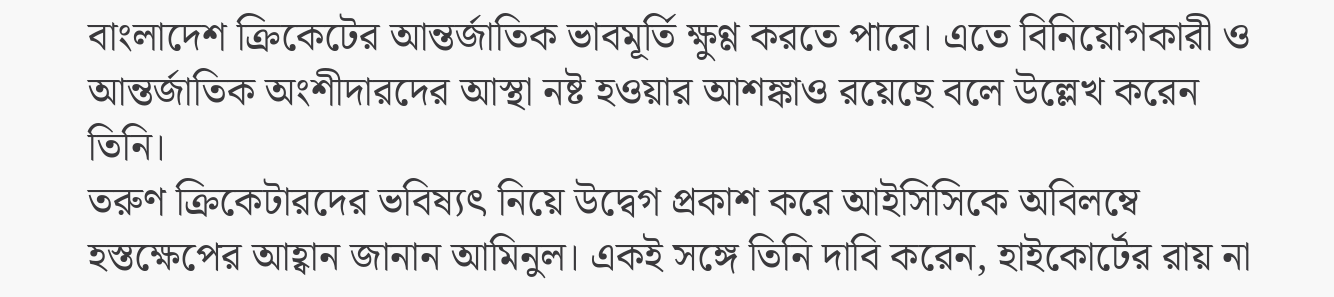বাংলাদেশ ক্রিকেটের আন্তর্জাতিক ভাবমূর্তি ক্ষুণ্ণ করতে পারে। এতে বিনিয়োগকারী ও আন্তর্জাতিক অংশীদারদের আস্থা নষ্ট হওয়ার আশঙ্কাও রয়েছে বলে উল্লেখ করেন তিনি।
তরুণ ক্রিকেটারদের ভবিষ্যৎ নিয়ে উদ্বেগ প্রকাশ করে আইসিসিকে অবিলম্বে হস্তক্ষেপের আহ্বান জানান আমিনুল। একই সঙ্গে তিনি দাবি করেন, হাইকোর্টের রায় না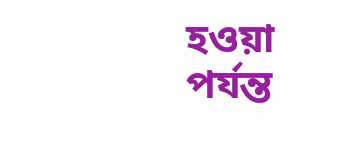হওয়া পর্যন্ত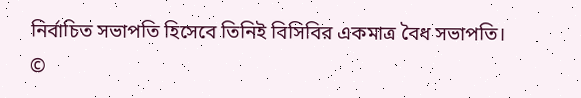নির্বাচিত সভাপতি হিসেবে তিনিই বিসিবির একমাত্র বৈধ সভাপতি।
©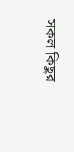সকল কিছুর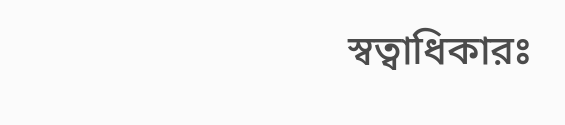স্বত্বাধিকারঃ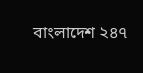বাংলাদেশ ২৪৭